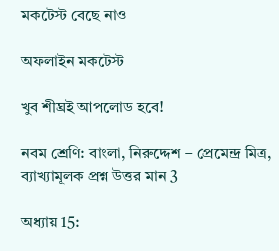মকটেস্ট বেছে নাও

অফলাইন মকটেস্ট

খুব শীঘ্রই আপলোড হবে!

নবম শ্রেণি: বাংলা, নিরুদ্দেশ – প্রেমেন্দ্র মিত্র, ব্যাখ্যামূলক প্রশ্ন উত্তর মান 3

অধ্যায় 15: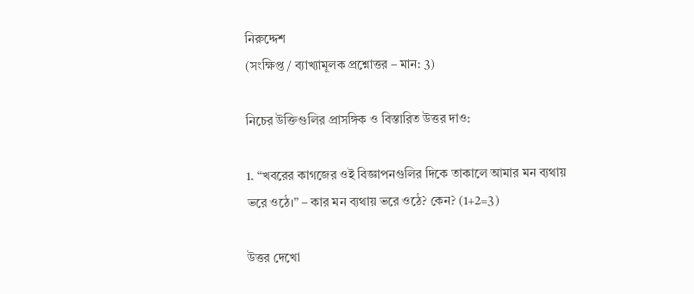নিরুদ্দেশ
(সংক্ষিপ্ত / ব্যাখ্যামূলক প্রশ্নোত্তর – মান: 3)

নিচের উক্তিগুলির প্রাসঙ্গিক ও বিস্তারিত উত্তর দাও:

1. “খবরের কাগজের ওই বিজ্ঞাপনগুলির দিকে তাকালে আমার মন ব্যথায় ভরে ওঠে।” – কার মন ব্যথায় ভরে ওঠে? কেন? (1+2=3)

উত্তর দেখো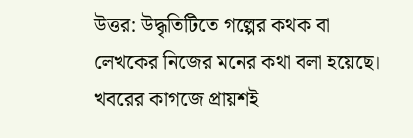উত্তর: উদ্ধৃতিটিতে গল্পের কথক বা লেখকের নিজের মনের কথা বলা হয়েছে।
খবরের কাগজে প্রায়শই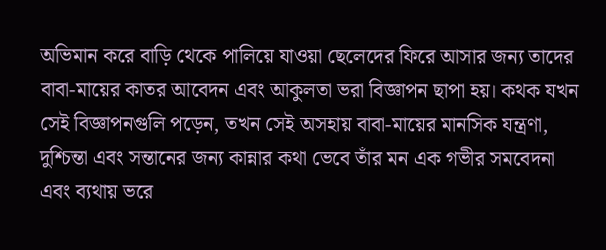অভিমান করে বাড়ি থেকে পালিয়ে যাওয়া ছেলেদের ফিরে আসার জন্য তাদের বাবা-মায়ের কাতর আবেদন এবং আকুলতা ভরা বিজ্ঞাপন ছাপা হয়। কথক যখন সেই বিজ্ঞাপনগুলি পড়েন, তখন সেই অসহায় বাবা-মায়ের মানসিক যন্ত্রণা, দুশ্চিন্তা এবং সন্তানের জন্য কান্নার কথা ভেবে তাঁর মন এক গভীর সমবেদনা এবং ব্যথায় ভরে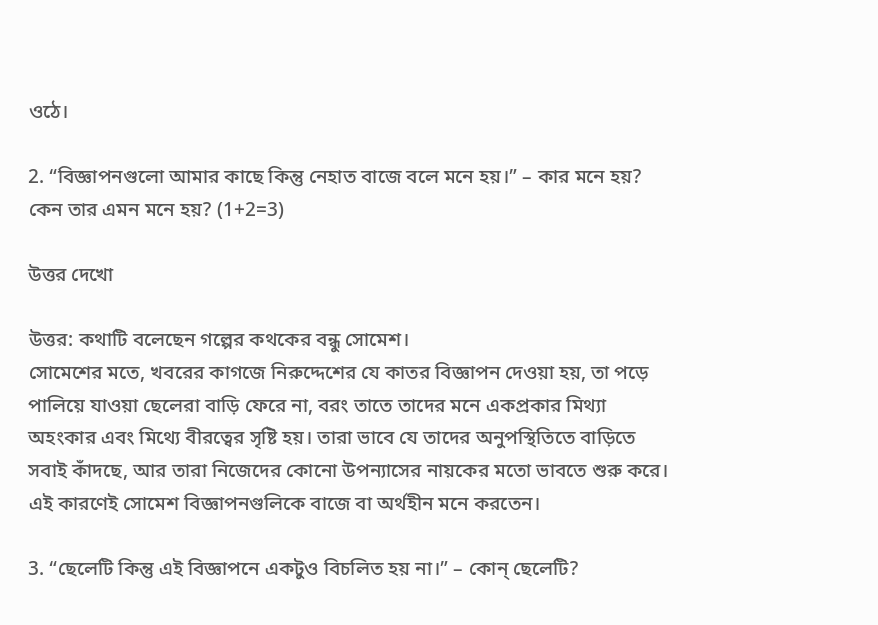ওঠে।

2. “বিজ্ঞাপনগুলো আমার কাছে কিন্তু নেহাত বাজে বলে মনে হয়।” – কার মনে হয়? কেন তার এমন মনে হয়? (1+2=3)

উত্তর দেখো

উত্তর: কথাটি বলেছেন গল্পের কথকের বন্ধু সোমেশ।
সোমেশের মতে, খবরের কাগজে নিরুদ্দেশের যে কাতর বিজ্ঞাপন দেওয়া হয়, তা পড়ে পালিয়ে যাওয়া ছেলেরা বাড়ি ফেরে না, বরং তাতে তাদের মনে একপ্রকার মিথ্যা অহংকার এবং মিথ্যে বীরত্বের সৃষ্টি হয়। তারা ভাবে যে তাদের অনুপস্থিতিতে বাড়িতে সবাই কাঁদছে, আর তারা নিজেদের কোনো উপন্যাসের নায়কের মতো ভাবতে শুরু করে। এই কারণেই সোমেশ বিজ্ঞাপনগুলিকে বাজে বা অর্থহীন মনে করতেন।

3. “ছেলেটি কিন্তু এই বিজ্ঞাপনে একটুও বিচলিত হয় না।” – কোন্ ছেলেটি?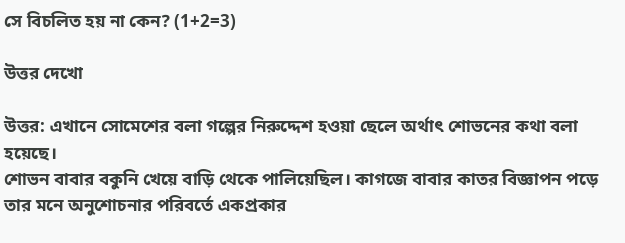সে বিচলিত হয় না কেন? (1+2=3)

উত্তর দেখো

উত্তর: এখানে সোমেশের বলা গল্পের নিরুদ্দেশ হওয়া ছেলে অর্থাৎ শোভনের কথা বলা হয়েছে।
শোভন বাবার বকুনি খেয়ে বাড়ি থেকে পালিয়েছিল। কাগজে বাবার কাতর বিজ্ঞাপন পড়ে তার মনে অনুশোচনার পরিবর্তে একপ্রকার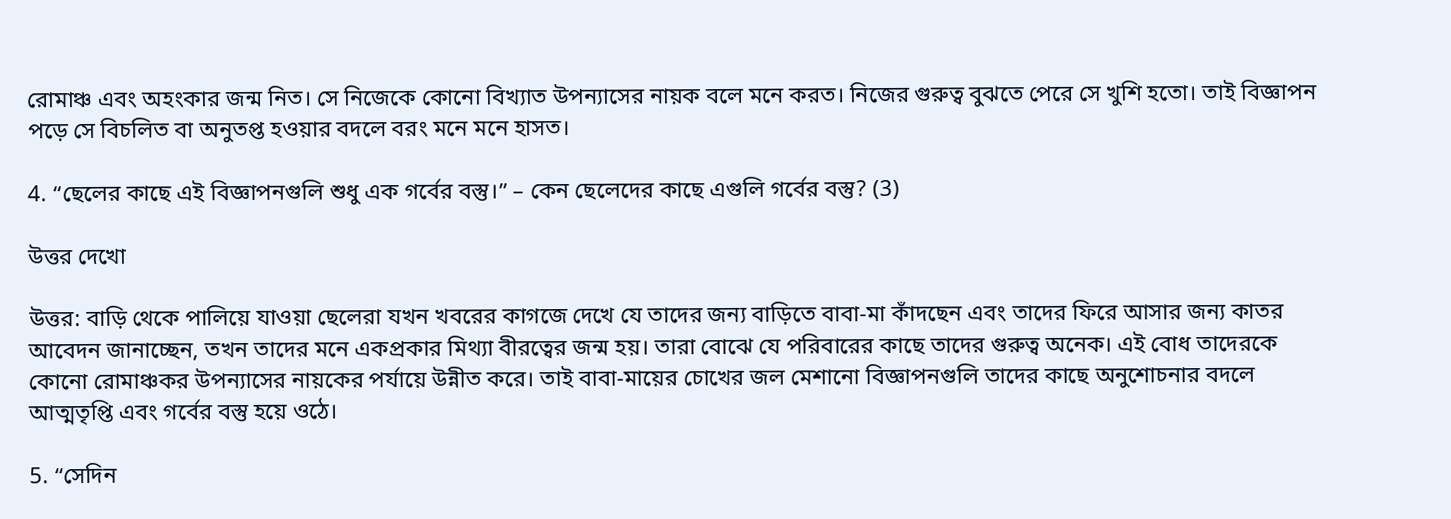রোমাঞ্চ এবং অহংকার জন্ম নিত। সে নিজেকে কোনো বিখ্যাত উপন্যাসের নায়ক বলে মনে করত। নিজের গুরুত্ব বুঝতে পেরে সে খুশি হতো। তাই বিজ্ঞাপন পড়ে সে বিচলিত বা অনুতপ্ত হওয়ার বদলে বরং মনে মনে হাসত।

4. “ছেলের কাছে এই বিজ্ঞাপনগুলি শুধু এক গর্বের বস্তু।” – কেন ছেলেদের কাছে এগুলি গর্বের বস্তু? (3)

উত্তর দেখো

উত্তর: বাড়ি থেকে পালিয়ে যাওয়া ছেলেরা যখন খবরের কাগজে দেখে যে তাদের জন্য বাড়িতে বাবা-মা কাঁদছেন এবং তাদের ফিরে আসার জন্য কাতর আবেদন জানাচ্ছেন, তখন তাদের মনে একপ্রকার মিথ্যা বীরত্বের জন্ম হয়। তারা বোঝে যে পরিবারের কাছে তাদের গুরুত্ব অনেক। এই বোধ তাদেরকে কোনো রোমাঞ্চকর উপন্যাসের নায়কের পর্যায়ে উন্নীত করে। তাই বাবা-মায়ের চোখের জল মেশানো বিজ্ঞাপনগুলি তাদের কাছে অনুশোচনার বদলে আত্মতৃপ্তি এবং গর্বের বস্তু হয়ে ওঠে।

5. “সেদিন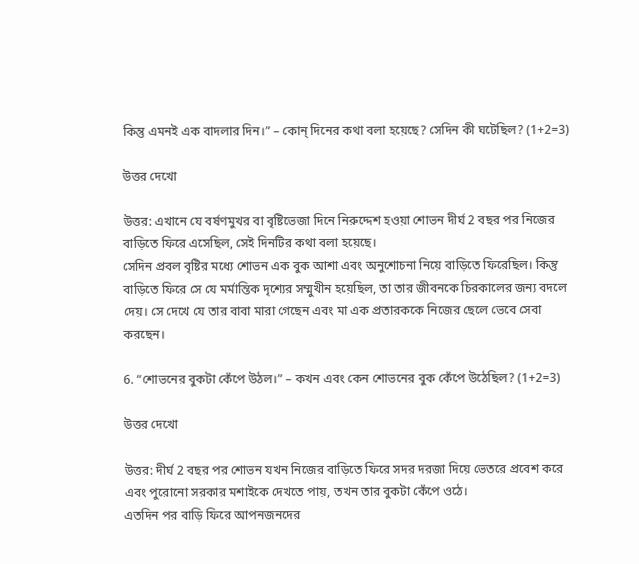কিন্তু এমনই এক বাদলার দিন।” – কোন্ দিনের কথা বলা হয়েছে? সেদিন কী ঘটেছিল? (1+2=3)

উত্তর দেখো

উত্তর: এখানে যে বর্ষণমুখর বা বৃষ্টিভেজা দিনে নিরুদ্দেশ হওয়া শোভন দীর্ঘ 2 বছর পর নিজের বাড়িতে ফিরে এসেছিল, সেই দিনটির কথা বলা হয়েছে।
সেদিন প্রবল বৃষ্টির মধ্যে শোভন এক বুক আশা এবং অনুশোচনা নিয়ে বাড়িতে ফিরেছিল। কিন্তু বাড়িতে ফিরে সে যে মর্মান্তিক দৃশ্যের সম্মুখীন হয়েছিল, তা তার জীবনকে চিরকালের জন্য বদলে দেয়। সে দেখে যে তার বাবা মারা গেছেন এবং মা এক প্রতারককে নিজের ছেলে ভেবে সেবা করছেন।

6. “শোভনের বুকটা কেঁপে উঠল।” – কখন এবং কেন শোভনের বুক কেঁপে উঠেছিল? (1+2=3)

উত্তর দেখো

উত্তর: দীর্ঘ 2 বছর পর শোভন যখন নিজের বাড়িতে ফিরে সদর দরজা দিয়ে ভেতরে প্রবেশ করে এবং পুরোনো সরকার মশাইকে দেখতে পায়, তখন তার বুকটা কেঁপে ওঠে।
এতদিন পর বাড়ি ফিরে আপনজনদের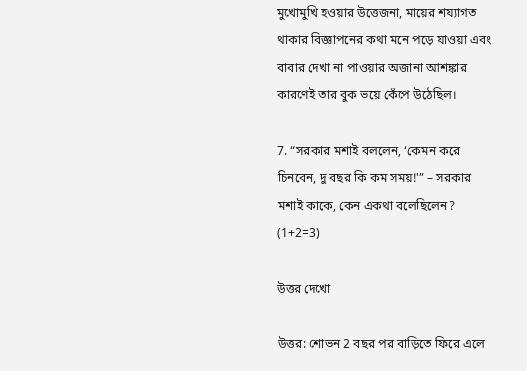মুখোমুখি হওয়ার উত্তেজনা, মায়ের শয্যাগত থাকার বিজ্ঞাপনের কথা মনে পড়ে যাওয়া এবং বাবার দেখা না পাওয়ার অজানা আশঙ্কার কারণেই তার বুক ভয়ে কেঁপে উঠেছিল।

7. “সরকার মশাই বললেন, ‘কেমন করে চিনবেন, দু বছর কি কম সময়!'” – সরকার মশাই কাকে, কেন একথা বলেছিলেন? (1+2=3)

উত্তর দেখো

উত্তর: শোভন 2 বছর পর বাড়িতে ফিরে এলে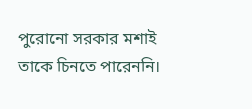পুরোনো সরকার মশাই তাকে চিনতে পারেননি।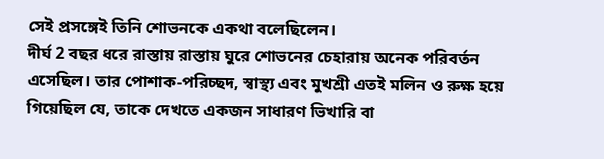সেই প্রসঙ্গেই তিনি শোভনকে একথা বলেছিলেন।
দীর্ঘ 2 বছর ধরে রাস্তায় রাস্তায় ঘুরে শোভনের চেহারায় অনেক পরিবর্তন এসেছিল। তার পোশাক-পরিচ্ছদ, স্বাস্থ্য এবং মুখশ্রী এতই মলিন ও রুক্ষ হয়ে গিয়েছিল যে, তাকে দেখতে একজন সাধারণ ভিখারি বা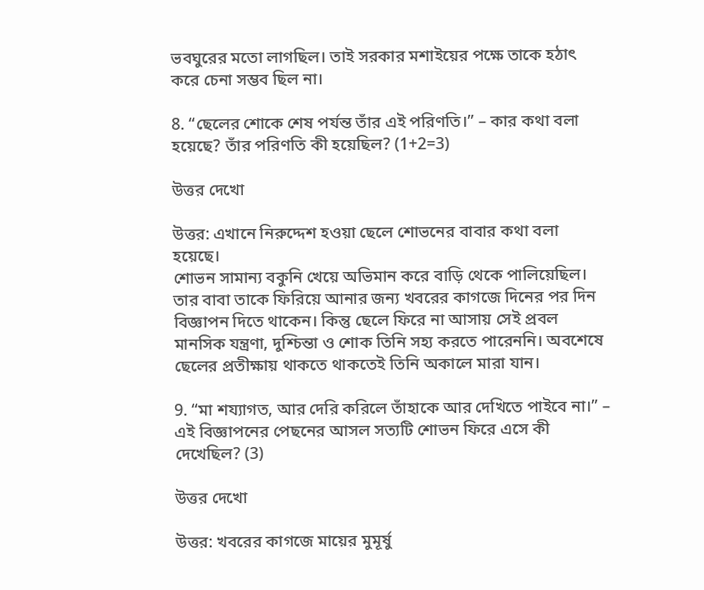ভবঘুরের মতো লাগছিল। তাই সরকার মশাইয়ের পক্ষে তাকে হঠাৎ করে চেনা সম্ভব ছিল না।

8. “ছেলের শোকে শেষ পর্যন্ত তাঁর এই পরিণতি।” – কার কথা বলা হয়েছে? তাঁর পরিণতি কী হয়েছিল? (1+2=3)

উত্তর দেখো

উত্তর: এখানে নিরুদ্দেশ হওয়া ছেলে শোভনের বাবার কথা বলা হয়েছে।
শোভন সামান্য বকুনি খেয়ে অভিমান করে বাড়ি থেকে পালিয়েছিল। তার বাবা তাকে ফিরিয়ে আনার জন্য খবরের কাগজে দিনের পর দিন বিজ্ঞাপন দিতে থাকেন। কিন্তু ছেলে ফিরে না আসায় সেই প্রবল মানসিক যন্ত্রণা, দুশ্চিন্তা ও শোক তিনি সহ্য করতে পারেননি। অবশেষে ছেলের প্রতীক্ষায় থাকতে থাকতেই তিনি অকালে মারা যান।

9. “মা শয্যাগত, আর দেরি করিলে তাঁহাকে আর দেখিতে পাইবে না।” – এই বিজ্ঞাপনের পেছনের আসল সত্যটি শোভন ফিরে এসে কী দেখেছিল? (3)

উত্তর দেখো

উত্তর: খবরের কাগজে মায়ের মুমূর্ষু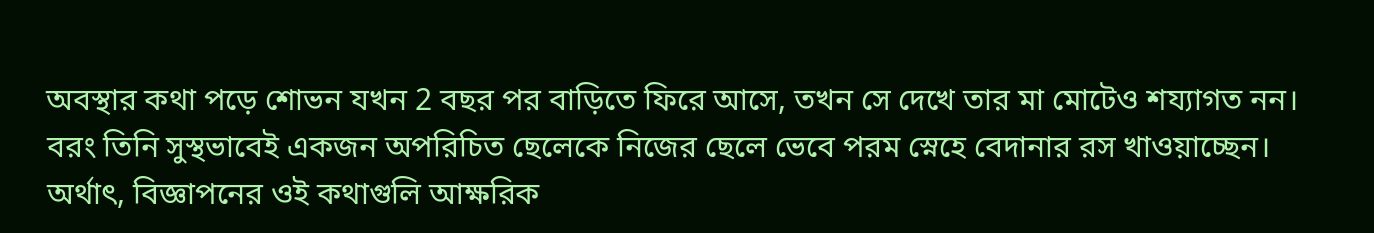অবস্থার কথা পড়ে শোভন যখন 2 বছর পর বাড়িতে ফিরে আসে, তখন সে দেখে তার মা মোটেও শয্যাগত নন। বরং তিনি সুস্থভাবেই একজন অপরিচিত ছেলেকে নিজের ছেলে ভেবে পরম স্নেহে বেদানার রস খাওয়াচ্ছেন। অর্থাৎ, বিজ্ঞাপনের ওই কথাগুলি আক্ষরিক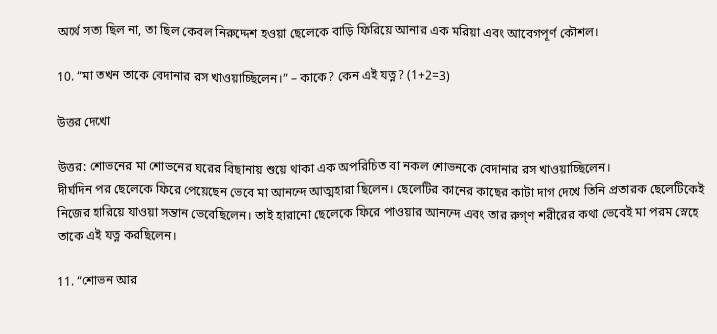অর্থে সত্য ছিল না, তা ছিল কেবল নিরুদ্দেশ হওয়া ছেলেকে বাড়ি ফিরিয়ে আনার এক মরিয়া এবং আবেগপূর্ণ কৌশল।

10. “মা তখন তাকে বেদানার রস খাওয়াচ্ছিলেন।” – কাকে? কেন এই যত্ন? (1+2=3)

উত্তর দেখো

উত্তর: শোভনের মা শোভনের ঘরের বিছানায় শুয়ে থাকা এক অপরিচিত বা নকল শোভনকে বেদানার রস খাওয়াচ্ছিলেন।
দীর্ঘদিন পর ছেলেকে ফিরে পেয়েছেন ভেবে মা আনন্দে আত্মহারা ছিলেন। ছেলেটির কানের কাছের কাটা দাগ দেখে তিনি প্রতারক ছেলেটিকেই নিজের হারিয়ে যাওয়া সন্তান ভেবেছিলেন। তাই হারানো ছেলেকে ফিরে পাওয়ার আনন্দে এবং তার রুগ্‌ণ শরীরের কথা ভেবেই মা পরম স্নেহে তাকে এই যত্ন করছিলেন।

11. “শোভন আর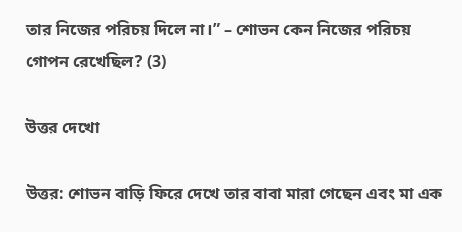তার নিজের পরিচয় দিলে না।” – শোভন কেন নিজের পরিচয় গোপন রেখেছিল? (3)

উত্তর দেখো

উত্তর: শোভন বাড়ি ফিরে দেখে তার বাবা মারা গেছেন এবং মা এক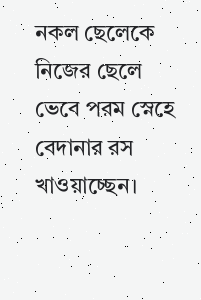নকল ছেলেকে নিজের ছেলে ভেবে পরম স্নেহে বেদানার রস খাওয়াচ্ছেন।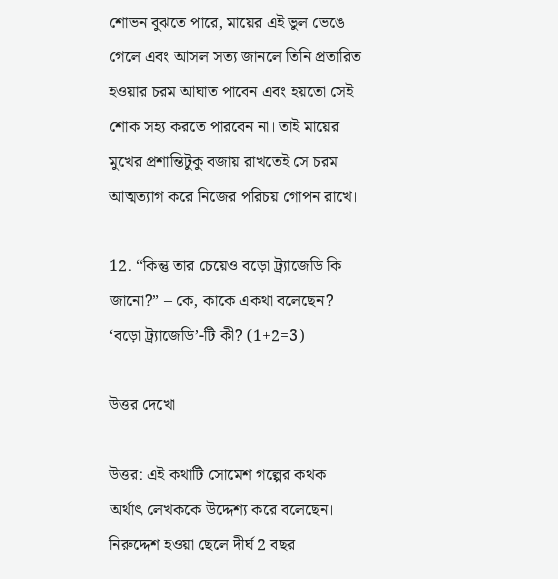শোভন বুঝতে পারে, মায়ের এই ভুল ভেঙে গেলে এবং আসল সত্য জানলে তিনি প্রতারিত হওয়ার চরম আঘাত পাবেন এবং হয়তো সেই শোক সহ্য করতে পারবেন না। তাই মায়ের মুখের প্রশান্তিটুকু বজায় রাখতেই সে চরম আত্মত্যাগ করে নিজের পরিচয় গোপন রাখে।

12. “কিন্তু তার চেয়েও বড়ো ট্র্যাজেডি কি জানো?” – কে, কাকে একথা বলেছেন? ‘বড়ো ট্র্যাজেডি’-টি কী? (1+2=3)

উত্তর দেখো

উত্তর: এই কথাটি সোমেশ গল্পের কথক অর্থাৎ লেখককে উদ্দেশ্য করে বলেছেন।
নিরুদ্দেশ হওয়া ছেলে দীর্ঘ 2 বছর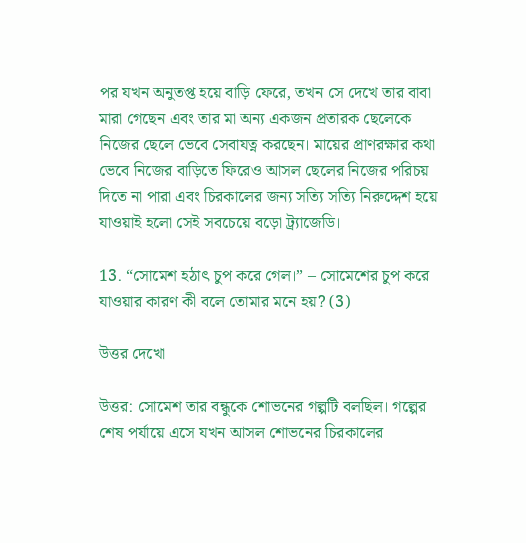পর যখন অনুতপ্ত হয়ে বাড়ি ফেরে, তখন সে দেখে তার বাবা মারা গেছেন এবং তার মা অন্য একজন প্রতারক ছেলেকে নিজের ছেলে ভেবে সেবাযত্ন করছেন। মায়ের প্রাণরক্ষার কথা ভেবে নিজের বাড়িতে ফিরেও আসল ছেলের নিজের পরিচয় দিতে না পারা এবং চিরকালের জন্য সত্যি সত্যি নিরুদ্দেশ হয়ে যাওয়াই হলো সেই সবচেয়ে বড়ো ট্র্যাজেডি।

13. “সোমেশ হঠাৎ চুপ করে গেল।” – সোমেশের চুপ করে যাওয়ার কারণ কী বলে তোমার মনে হয়? (3)

উত্তর দেখো

উত্তর: সোমেশ তার বন্ধুকে শোভনের গল্পটি বলছিল। গল্পের শেষ পর্যায়ে এসে যখন আসল শোভনের চিরকালের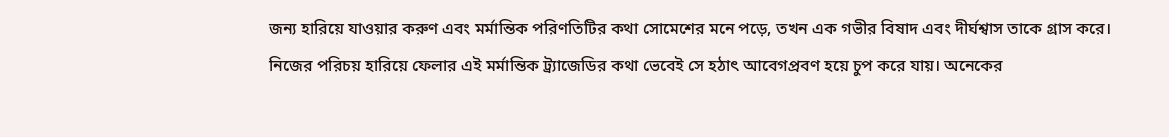জন্য হারিয়ে যাওয়ার করুণ এবং মর্মান্তিক পরিণতিটির কথা সোমেশের মনে পড়ে, তখন এক গভীর বিষাদ এবং দীর্ঘশ্বাস তাকে গ্রাস করে। নিজের পরিচয় হারিয়ে ফেলার এই মর্মান্তিক ট্র্যাজেডির কথা ভেবেই সে হঠাৎ আবেগপ্রবণ হয়ে চুপ করে যায়। অনেকের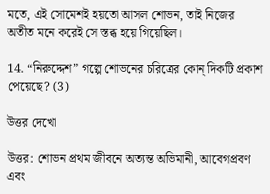মতে, এই সোমেশই হয়তো আসল শোভন, তাই নিজের অতীত মনে করেই সে স্তব্ধ হয়ে গিয়েছিল।

14. “নিরুদ্দেশ” গল্পে শোভনের চরিত্রের কোন্ দিকটি প্রকাশ পেয়েছে? (3)

উত্তর দেখো

উত্তর: শোভন প্রথম জীবনে অত্যন্ত অভিমানী, আবেগপ্রবণ এবং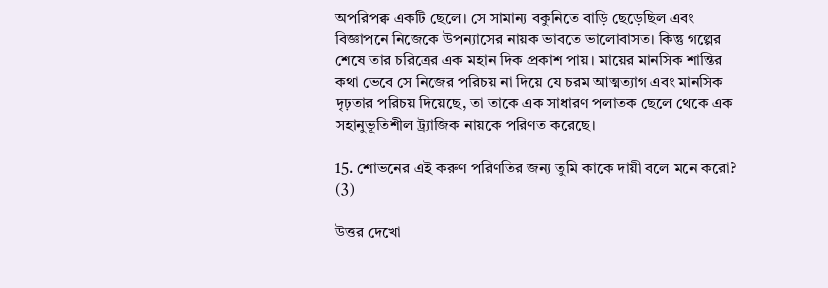অপরিপক্ব একটি ছেলে। সে সামান্য বকুনিতে বাড়ি ছেড়েছিল এবং বিজ্ঞাপনে নিজেকে উপন্যাসের নায়ক ভাবতে ভালোবাসত। কিন্তু গল্পের শেষে তার চরিত্রের এক মহান দিক প্রকাশ পায়। মায়ের মানসিক শান্তির কথা ভেবে সে নিজের পরিচয় না দিয়ে যে চরম আত্মত্যাগ এবং মানসিক দৃঢ়তার পরিচয় দিয়েছে, তা তাকে এক সাধারণ পলাতক ছেলে থেকে এক সহানুভূতিশীল ট্র্যাজিক নায়কে পরিণত করেছে।

15. শোভনের এই করুণ পরিণতির জন্য তুমি কাকে দায়ী বলে মনে করো? (3)

উত্তর দেখো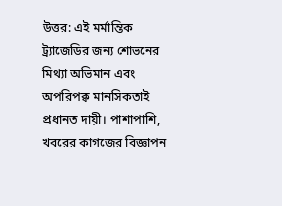উত্তর: এই মর্মান্তিক ট্র্যাজেডির জন্য শোভনের মিথ্যা অভিমান এবং অপরিপক্ব মানসিকতাই প্রধানত দায়ী। পাশাপাশি, খবরের কাগজের বিজ্ঞাপন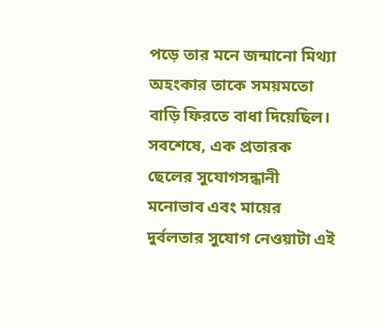পড়ে তার মনে জন্মানো মিথ্যা অহংকার তাকে সময়মতো বাড়ি ফিরতে বাধা দিয়েছিল। সবশেষে, এক প্রতারক ছেলের সুযোগসন্ধানী মনোভাব এবং মায়ের দুর্বলতার সুযোগ নেওয়াটা এই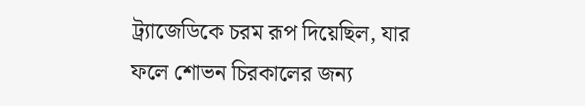ট্র্যাজেডিকে চরম রূপ দিয়েছিল, যার ফলে শোভন চিরকালের জন্য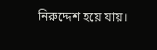নিরুদ্দেশ হয়ে যায়।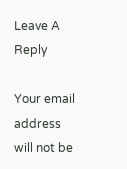Leave A Reply

Your email address will not be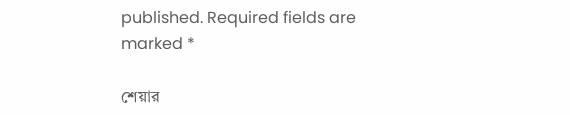published. Required fields are marked *

শেয়ার